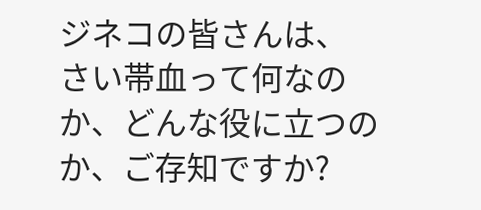ジネコの皆さんは、
さい帯血って何なのか、どんな役に立つのか、ご存知ですか?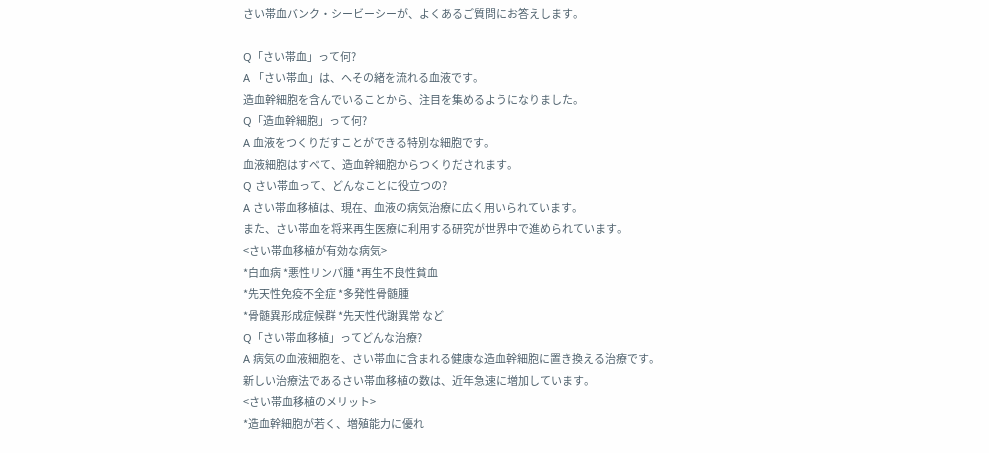さい帯血バンク・シービーシーが、よくあるご質問にお答えします。

Q「さい帯血」って何?
A 「さい帯血」は、へその緒を流れる血液です。
造血幹細胞を含んでいることから、注目を集めるようになりました。
Q「造血幹細胞」って何?
A 血液をつくりだすことができる特別な細胞です。
血液細胞はすべて、造血幹細胞からつくりだされます。
Q さい帯血って、どんなことに役立つの?
A さい帯血移植は、現在、血液の病気治療に広く用いられています。
また、さい帯血を将来再生医療に利用する研究が世界中で進められています。
<さい帯血移植が有効な病気>
*白血病 *悪性リンパ腫 *再生不良性貧血
*先天性免疫不全症 *多発性骨髄腫
*骨髄異形成症候群 *先天性代謝異常 など
Q「さい帯血移植」ってどんな治療?
A 病気の血液細胞を、さい帯血に含まれる健康な造血幹細胞に置き換える治療です。
新しい治療法であるさい帯血移植の数は、近年急速に増加しています。
<さい帯血移植のメリット>
*造血幹細胞が若く、増殖能力に優れ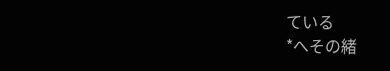ている
*へその緒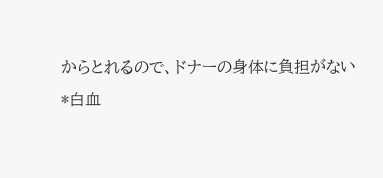からとれるので、ドナーの身体に負担がない
*白血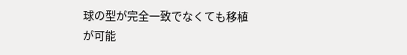球の型が完全一致でなくても移植が可能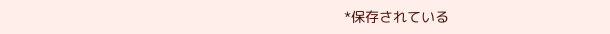*保存されている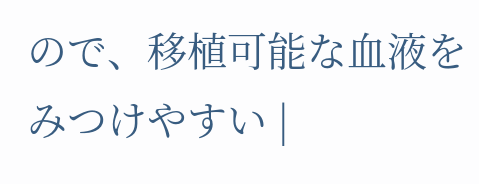ので、移植可能な血液をみつけやすい |